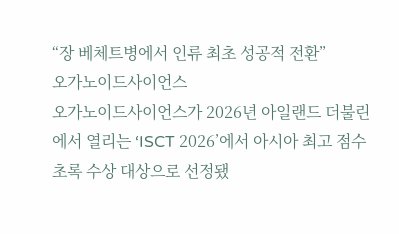“장 베체트병에서 인류 최초 성공적 전환”
오가노이드사이언스
오가노이드사이언스가 2026년 아일랜드 더불린에서 열리는 ‘ISCT 2026’에서 아시아 최고 점수 초록 수상 대상으로 선정됐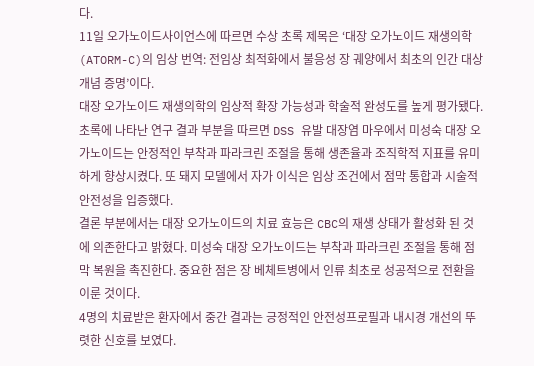다.
11일 오가노이드사이언스에 따르면 수상 초록 제목은 ‘대장 오가노이드 재생의학(ATORM-C)의 임상 번역: 전임상 최적화에서 불응성 장 궤양에서 최초의 인간 대상 개념 증명’이다.
대장 오가노이드 재생의학의 임상적 확장 가능성과 학술적 완성도를 높게 평가됐다.
초록에 나타난 연구 결과 부분을 따르면 DSS 유발 대장염 마우에서 미성숙 대장 오가노이드는 안정적인 부착과 파라크린 조절을 통해 생존율과 조직학적 지표를 유미하게 향상시켰다. 또 돼지 모델에서 자가 이식은 임상 조건에서 점막 통합과 시술적 안전성을 입증했다.
결론 부분에서는 대장 오가노이드의 치료 효능은 CBC의 재생 상태가 활성화 된 것에 의존한다고 밝혔다. 미성숙 대장 오가노이드는 부착과 파라크린 조절을 통해 점막 복원을 촉진한다. 중요한 점은 장 베체트병에서 인류 최초로 성공적으로 전환을 이룬 것이다.
4명의 치료받은 환자에서 중간 결과는 긍정적인 안전성프로필과 내시경 개선의 뚜렷한 신호를 보였다.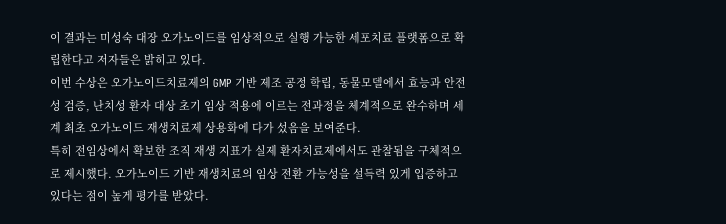이 결과는 미성숙 대장 오가노이드를 임상적으로 실행 가능한 세포치료 플랫폼으로 확립한다고 저자들은 밝히고 있다.
이번 수상은 오가노이드치료제의 GMP 기반 제조 공정 학립, 동물모델에서 효능과 안전성 검증, 난치성 환자 대상 초기 임상 적용에 이르는 전과정을 체계적으로 완수하며 세계 최초 오가노이드 재생치료제 상용화에 다가 섰음을 보여준다.
특히 전임상에서 확보한 조직 재생 지표가 실제 환자치료제에서도 관찰됨을 구체적으로 제시했다. 오가노이드 기반 재생치료의 임상 전환 가능성을 설득력 있게 입증하고 있다는 점이 높게 평가를 받았다.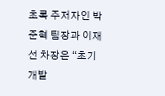초록 주저자인 박준혁 팀장과 이재선 차장은 “초기 개발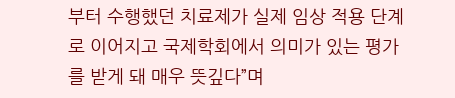부터 수행했던 치료제가 실제 임상 적용 단계로 이어지고 국제학회에서 의미가 있는 평가를 받게 돼 매우 뜻깊다”며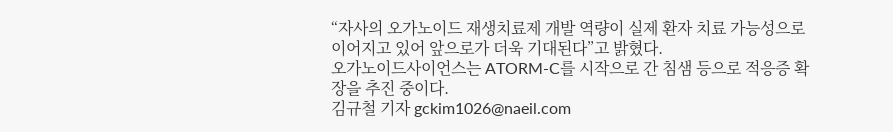“자사의 오가노이드 재생치료제 개발 역량이 실제 환자 치료 가능성으로 이어지고 있어 앞으로가 더욱 기대된다”고 밝혔다.
오가노이드사이언스는 ATORM-C를 시작으로 간 침샘 등으로 적응증 확장을 추진 중이다.
김규철 기자 gckim1026@naeil.com